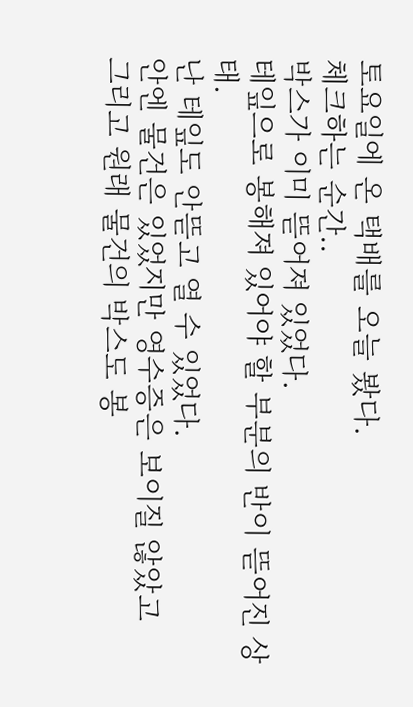토요일에 온 택배를 오늘 봤다.
체크하는 순간..
박스가 이미 뜯어져 있었다.
테잎으로 봉해져 있어야 할 부분의 반이 뜯어진 상태.
난 테잎도 안뜯고 열 수 있었다.
안엔 물건은 있었지만 영수증은 보이질 않았고
그리고 원래 물건의 박스도 봉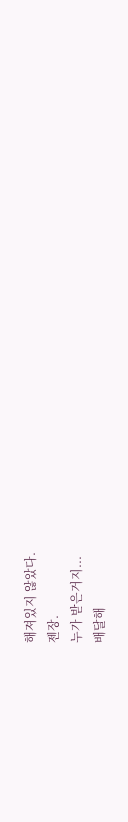해져있지 않았다.
젠장.
누가 받은거지...
배달해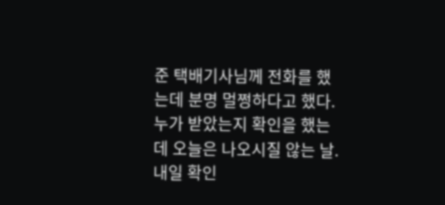준 택배기사님께 전화를 했는데 분명 멀쩡하다고 했다.
누가 받았는지 확인을 했는데 오늘은 나오시질 않는 날.
내일 확인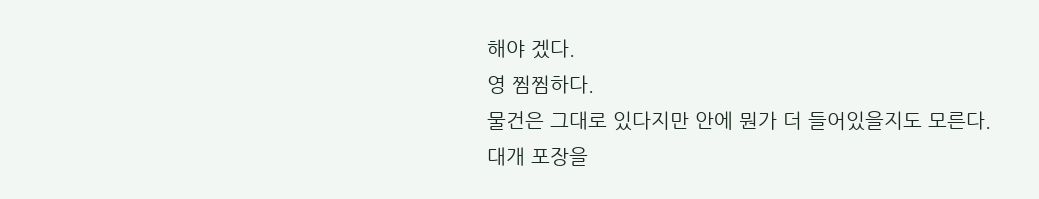해야 겠다.
영 찜찜하다.
물건은 그대로 있다지만 안에 뭔가 더 들어있을지도 모른다.
대개 포장을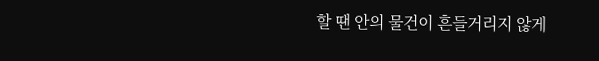할 땐 안의 물건이 흔들거리지 않게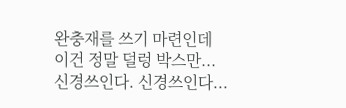완충재를 쓰기 마련인데
이건 정말 덜렁 박스만...
신경쓰인다. 신경쓰인다...